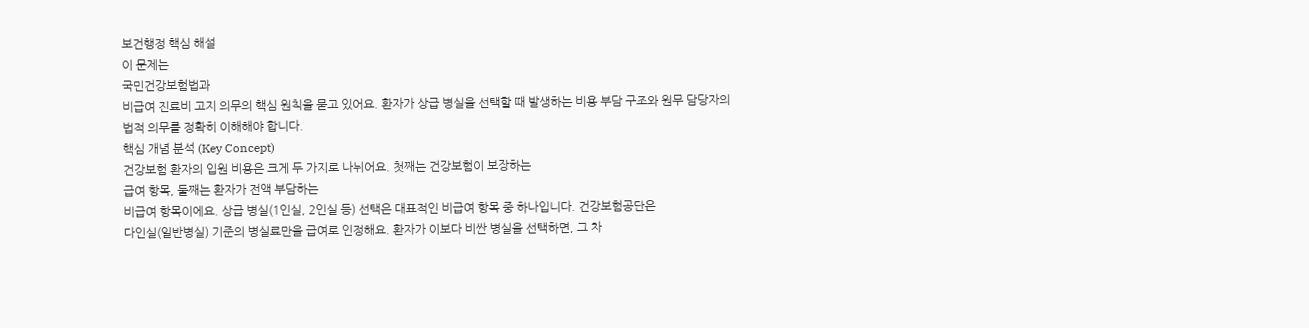보건행정 핵심 해설
이 문제는
국민건강보험법과
비급여 진료비 고지 의무의 핵심 원칙을 묻고 있어요. 환자가 상급 병실을 선택할 때 발생하는 비용 부담 구조와 원무 담당자의 법적 의무를 정확히 이해해야 합니다.
핵심 개념 분석 (Key Concept)
건강보험 환자의 입원 비용은 크게 두 가지로 나뉘어요. 첫째는 건강보험이 보장하는
급여 항목, 둘째는 환자가 전액 부담하는
비급여 항목이에요. 상급 병실(1인실, 2인실 등) 선택은 대표적인 비급여 항목 중 하나입니다. 건강보험공단은
다인실(일반병실) 기준의 병실료만을 급여로 인정해요. 환자가 이보다 비싼 병실을 선택하면, 그 차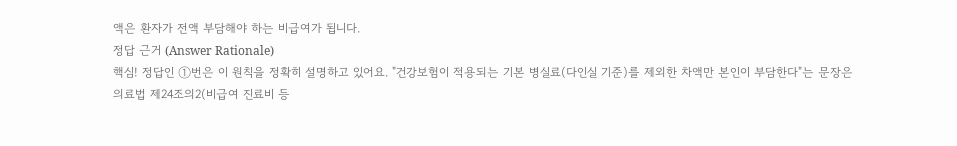액은 환자가 전액 부담해야 하는 비급여가 됩니다.
정답 근거 (Answer Rationale)
핵심! 정답인 ①번은 이 원칙을 정확히 설명하고 있어요. "건강보험이 적용되는 기본 병실료(다인실 기준)를 제외한 차액만 본인이 부담한다"는 문장은
의료법 제24조의2(비급여 진료비 등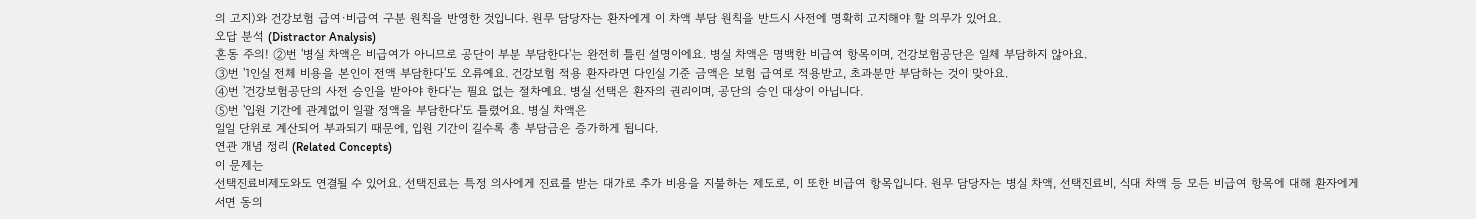의 고지)와 건강보험 급여·비급여 구분 원칙을 반영한 것입니다. 원무 담당자는 환자에게 이 차액 부담 원칙을 반드시 사전에 명확히 고지해야 할 의무가 있어요.
오답 분석 (Distractor Analysis)
혼동 주의! ②번 '병실 차액은 비급여가 아니므로 공단이 부분 부담한다'는 완전히 틀린 설명이에요. 병실 차액은 명백한 비급여 항목이며, 건강보험공단은 일체 부담하지 않아요.
③번 '1인실 전체 비용을 본인이 전액 부담한다'도 오류예요. 건강보험 적용 환자라면 다인실 기준 금액은 보험 급여로 적용받고, 초과분만 부담하는 것이 맞아요.
④번 '건강보험공단의 사전 승인을 받아야 한다'는 필요 없는 절차예요. 병실 선택은 환자의 권리이며, 공단의 승인 대상이 아닙니다.
⑤번 '입원 기간에 관계없이 일괄 정액을 부담한다'도 틀렸어요. 병실 차액은
일일 단위로 계산되어 부과되기 때문에, 입원 기간이 길수록 총 부담금은 증가하게 됩니다.
연관 개념 정리 (Related Concepts)
이 문제는
선택진료비제도와도 연결될 수 있어요. 선택진료는 특정 의사에게 진료를 받는 대가로 추가 비용을 지불하는 제도로, 이 또한 비급여 항목입니다. 원무 담당자는 병실 차액, 선택진료비, 식대 차액 등 모든 비급여 항목에 대해 환자에게
서면 동의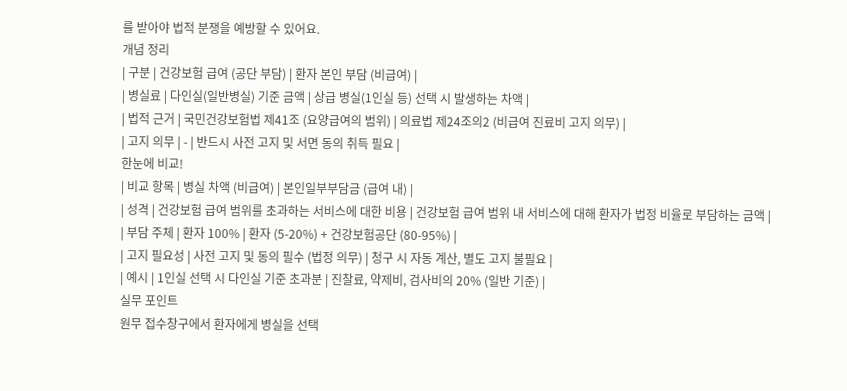를 받아야 법적 분쟁을 예방할 수 있어요.
개념 정리
| 구분 | 건강보험 급여 (공단 부담) | 환자 본인 부담 (비급여) |
| 병실료 | 다인실(일반병실) 기준 금액 | 상급 병실(1인실 등) 선택 시 발생하는 차액 |
| 법적 근거 | 국민건강보험법 제41조 (요양급여의 범위) | 의료법 제24조의2 (비급여 진료비 고지 의무) |
| 고지 의무 | - | 반드시 사전 고지 및 서면 동의 취득 필요 |
한눈에 비교!
| 비교 항목 | 병실 차액 (비급여) | 본인일부부담금 (급여 내) |
| 성격 | 건강보험 급여 범위를 초과하는 서비스에 대한 비용 | 건강보험 급여 범위 내 서비스에 대해 환자가 법정 비율로 부담하는 금액 |
| 부담 주체 | 환자 100% | 환자 (5-20%) + 건강보험공단 (80-95%) |
| 고지 필요성 | 사전 고지 및 동의 필수 (법정 의무) | 청구 시 자동 계산, 별도 고지 불필요 |
| 예시 | 1인실 선택 시 다인실 기준 초과분 | 진찰료, 약제비, 검사비의 20% (일반 기준) |
실무 포인트
원무 접수창구에서 환자에게 병실을 선택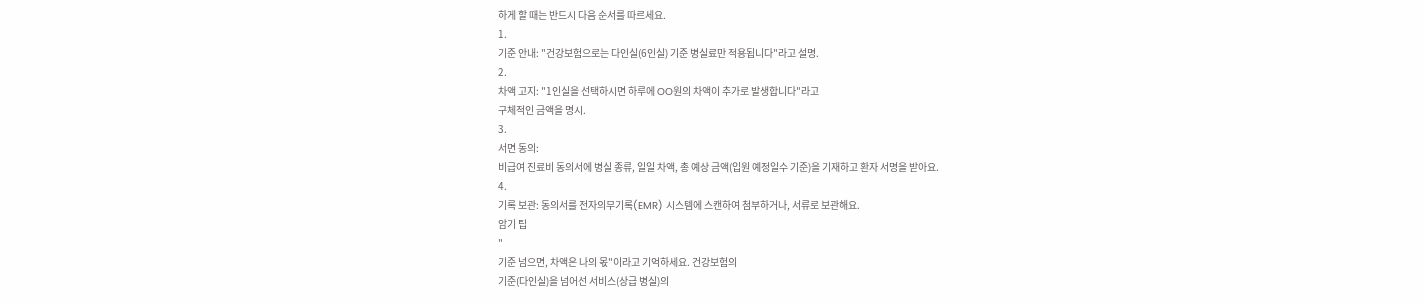하게 할 때는 반드시 다음 순서를 따르세요.
1.
기준 안내: "건강보험으로는 다인실(6인실) 기준 병실료만 적용됩니다"라고 설명.
2.
차액 고지: "1인실을 선택하시면 하루에 OO원의 차액이 추가로 발생합니다"라고
구체적인 금액을 명시.
3.
서면 동의:
비급여 진료비 동의서에 병실 종류, 일일 차액, 총 예상 금액(입원 예정일수 기준)을 기재하고 환자 서명을 받아요.
4.
기록 보관: 동의서를 전자의무기록(EMR) 시스템에 스캔하여 첨부하거나, 서류로 보관해요.
암기 팁
"
기준 넘으면, 차액은 나의 몫"이라고 기억하세요. 건강보험의
기준(다인실)을 넘어선 서비스(상급 병실)의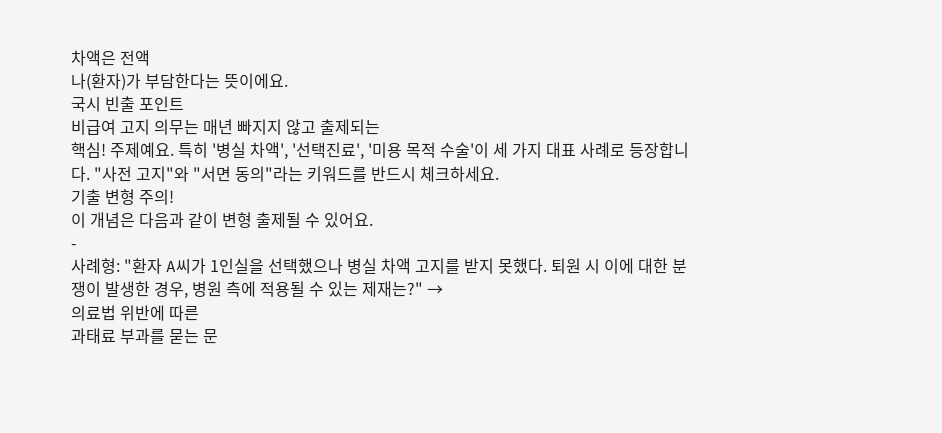차액은 전액
나(환자)가 부담한다는 뜻이에요.
국시 빈출 포인트
비급여 고지 의무는 매년 빠지지 않고 출제되는
핵심! 주제예요. 특히 '병실 차액', '선택진료', '미용 목적 수술'이 세 가지 대표 사례로 등장합니다. "사전 고지"와 "서면 동의"라는 키워드를 반드시 체크하세요.
기출 변형 주의!
이 개념은 다음과 같이 변형 출제될 수 있어요.
-
사례형: "환자 A씨가 1인실을 선택했으나 병실 차액 고지를 받지 못했다. 퇴원 시 이에 대한 분쟁이 발생한 경우, 병원 측에 적용될 수 있는 제재는?" →
의료법 위반에 따른
과태료 부과를 묻는 문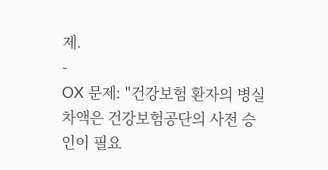제.
-
OX 문제: "건강보험 환자의 병실 차액은 건강보험공단의 사전 승인이 필요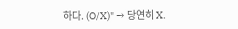하다. (O/X)" → 당연히 X.